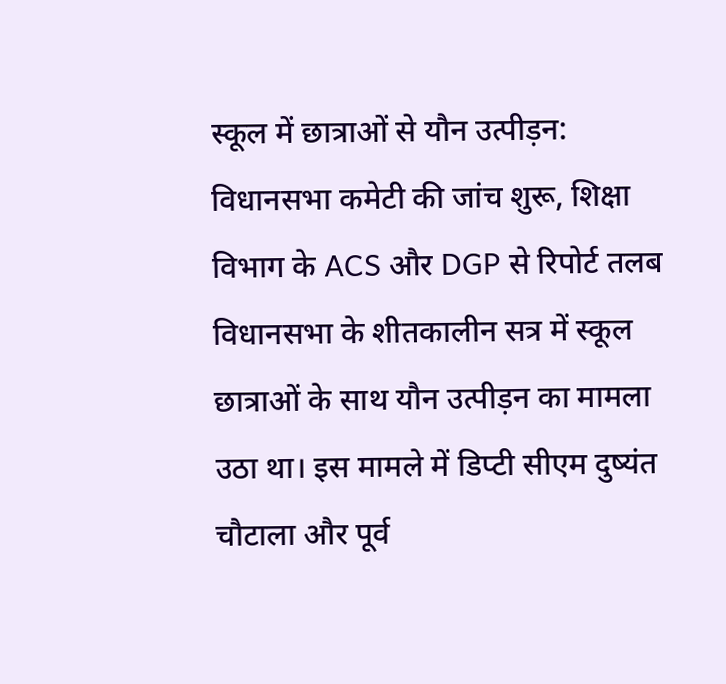स्कूल में छात्राओं से यौन उत्पीड़न: विधानसभा कमेटी की जांच शुरू, शिक्षा विभाग के ACS और DGP से रिपोर्ट तलब
विधानसभा के शीतकालीन सत्र में स्कूल छात्राओं के साथ यौन उत्पीड़न का मामला उठा था। इस मामले में डिप्टी सीएम दुष्यंत चौटाला और पूर्व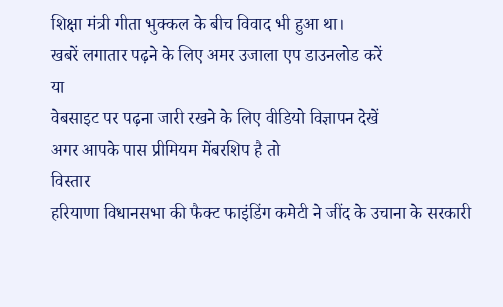शिक्षा मंत्री गीता भुक्कल के बीच विवाद भी हुआ था।
खबरें लगातार पढ़ने के लिए अमर उजाला एप डाउनलोड करें
या
वेबसाइट पर पढ़ना जारी रखने के लिए वीडियो विज्ञापन देखें
अगर आपके पास प्रीमियम मेंबरशिप है तो
विस्तार
हरियाणा विधानसभा की फैक्ट फाइंडिंग कमेटी ने जींद के उचाना के सरकारी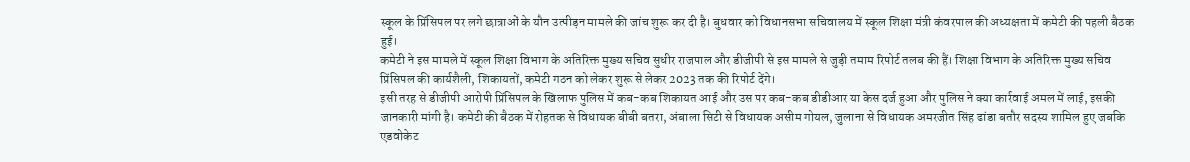स्कूल के प्रिंसिपल पर लगे छात्राओं के यौन उत्पीड़न मामले की जांच शुरू कर दी है। बुधवार को विधानसभा सचिवालय में स्कूल शिक्षा मंत्री कंवरपाल की अध्यक्षता में कमेटी की पहली बैठक हुई।
कमेटी ने इस मामले में स्कूल शिक्षा विभाग के अतिरिक्त मुख्य सचिव सुधीर राजपाल और डीजीपी से इस मामले से जुड़ी तमाम रिपोर्ट तलब की हैं। शिक्षा विभाग के अतिरिक्त मुख्य सचिव प्रिंसिपल की कार्यशैली, शिकायतों, कमेटी गठन को लेकर शुरू से लेकर 2023 तक की रिपोर्ट देंगे।
इसी तरह से डीजीपी आरोपी प्रिंसिपल के खिलाफ पुलिस में कब-कब शिकायत आई और उस पर कब-कब डीडीआर या केस दर्ज हुआ और पुलिस ने क्या कार्रवाई अमल में लाई, इसकी जानकारी मांगी है। कमेटी की बैठक में रोहतक से विधायक बीबी बतरा, अंबाला सिटी से विधायक असीम गोयल, जुलाना से विधायक अमरजीत सिंह ढांडा बतौर सदस्य शामिल हुए जबकि एडवोकेट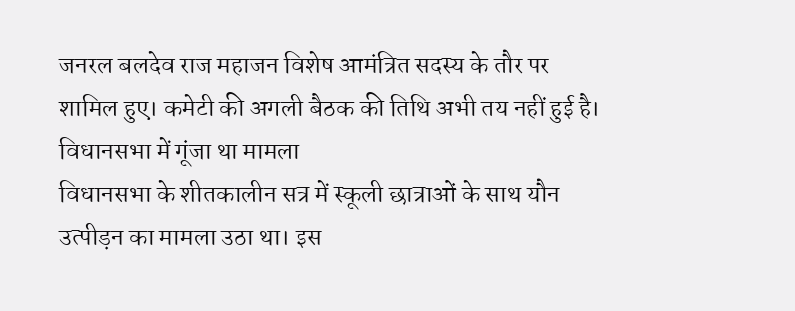जनरल बलदेव राज महाजन विशेष आमंत्रित सदस्य के तौर पर शामिल हुए। कमेटी की अगली बैठक की तिथि अभी तय नहीं हुई है।
विधानसभा में गूंजा था मामला
विधानसभा के शीतकालीन सत्र में स्कूली छात्राओं के साथ यौन उत्पीड़न का मामला उठा था। इस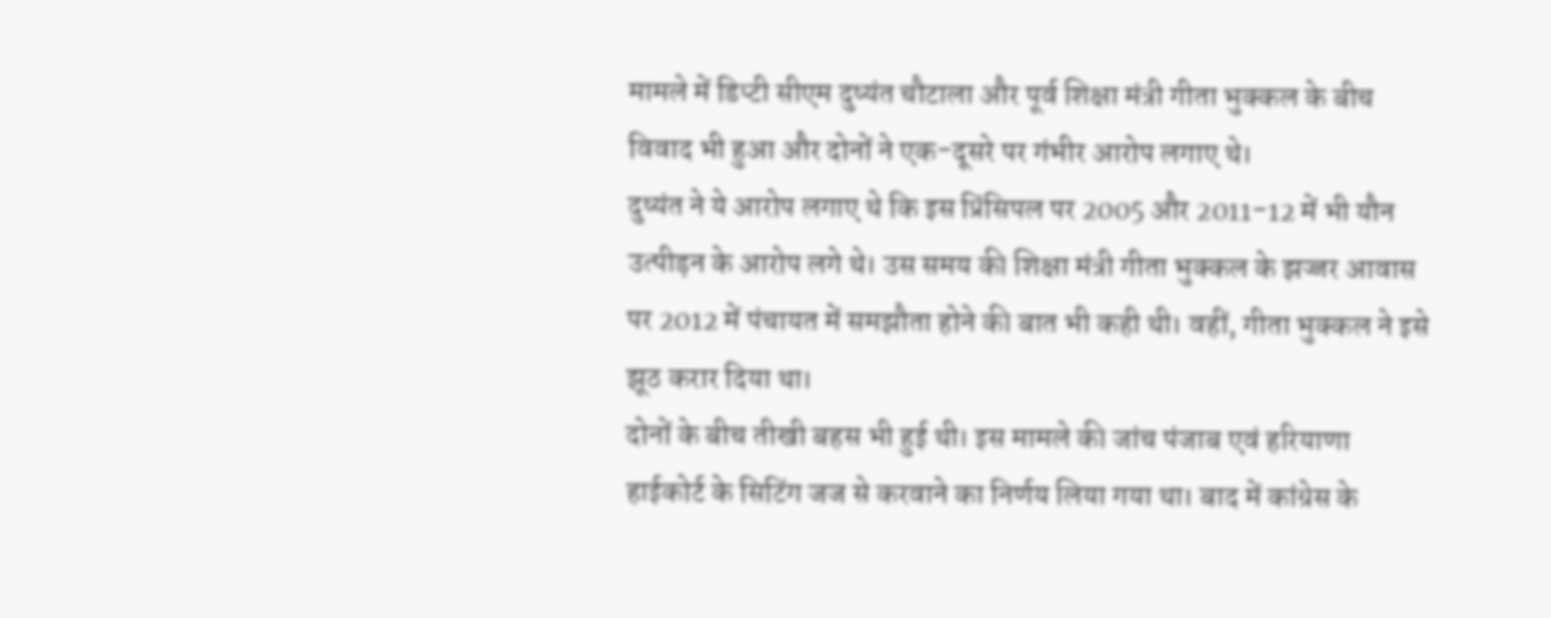मामले में डिप्टी सीएम दुष्यंत चौटाला और पूर्व शिक्षा मंत्री गीता भुक्कल के बीच विवाद भी हुआ और दोनों ने एक-दूसरे पर गंभीर आरोप लगाए थे।
दुष्यंत ने ये आरोप लगाए थे कि इस प्रिंसिपल पर 2005 और 2011-12 में भी यौन उत्पीड़न के आरोप लगे थे। उस समय की शिक्षा मंत्री गीता भुक्कल के झज्जर आवास पर 2012 में पंचायत में समझौता होने की बात भी कही थी। वहीं, गीता भुक्कल ने इसे झूठ करार दिया था।
दोनों के बीच तीखी बहस भी हुई थी। इस मामले की जांच पंजाब एवं हरियाणा हाईकोर्ट के सिटिंग जज से करवाने का निर्णय लिया गया था। बाद में कांग्रेस के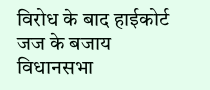विरोध के बाद हाईकोर्ट जज के बजाय विधानसभा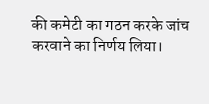की कमेटी का गठन करके जांच करवाने का निर्णय लिया।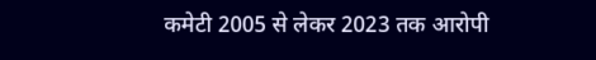कमेटी 2005 से लेकर 2023 तक आरोपी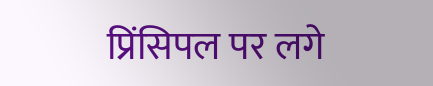प्रिंसिपल पर लगे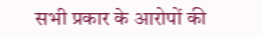सभी प्रकार के आरोपों की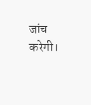जांच करेगी।